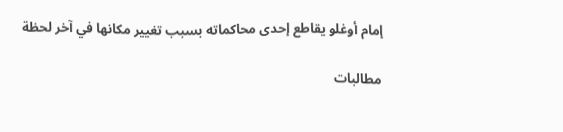إمام أوغلو يقاطع إحدى محاكماته بسبب تغيير مكانها في آخر لحظة

مطالبات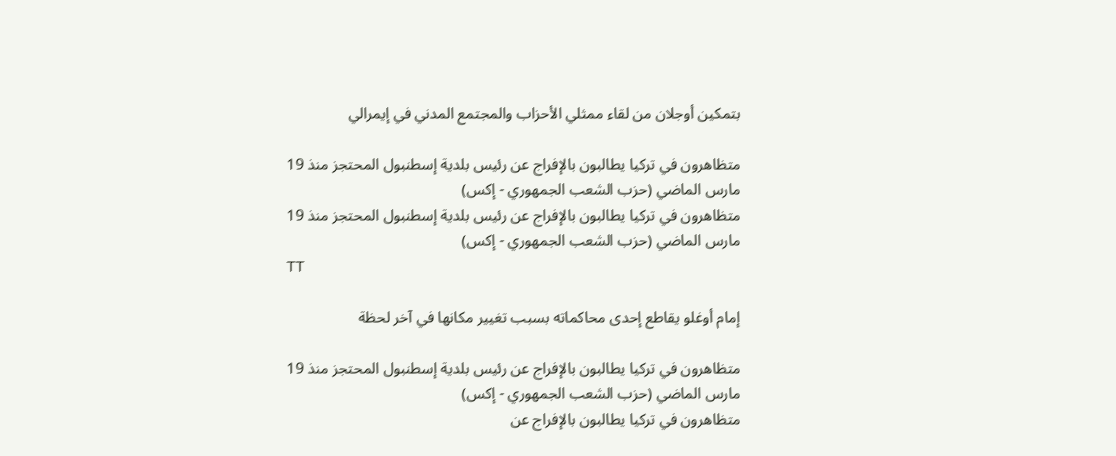بتمكين أوجلان من لقاء ممثلي الأحزاب والمجتمع المدني في إيمرالي

متظاهرون في تركيا يطالبون بالإفراج عن رئيس بلدية إسطنبول المحتجز منذ 19 مارس الماضي (حزب الشعب الجمهوري - إكس)
متظاهرون في تركيا يطالبون بالإفراج عن رئيس بلدية إسطنبول المحتجز منذ 19 مارس الماضي (حزب الشعب الجمهوري - إكس)
TT

إمام أوغلو يقاطع إحدى محاكماته بسبب تغيير مكانها في آخر لحظة

متظاهرون في تركيا يطالبون بالإفراج عن رئيس بلدية إسطنبول المحتجز منذ 19 مارس الماضي (حزب الشعب الجمهوري - إكس)
متظاهرون في تركيا يطالبون بالإفراج عن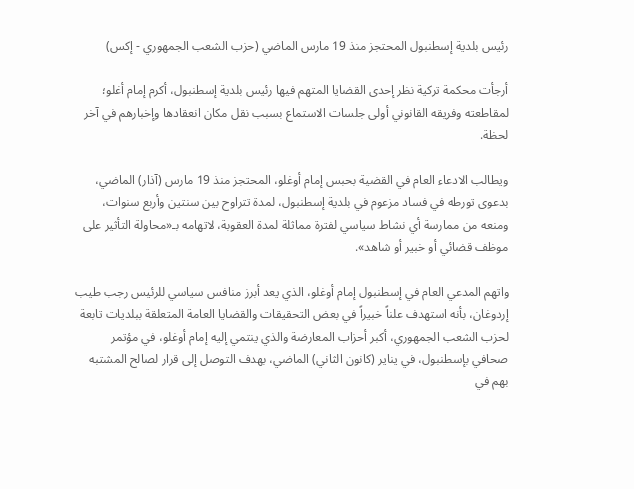رئيس بلدية إسطنبول المحتجز منذ 19 مارس الماضي (حزب الشعب الجمهوري - إكس)

أرجأت محكمة تركية نظر إحدى القضايا المتهم فيها رئيس بلدية إسطنبول، أكرم إمام أغلو؛ لمقاطعته وفريقه القانوني أولى جلسات الاستماع بسبب نقل مكان انعقادها وإخبارهم في آخر لحظة.

ويطالب الادعاء العام في القضية بحبس إمام أوغلو، المحتجز منذ 19 مارس (آذار) الماضي، بدعوى تورطه في فساد مزعوم في بلدية إسطنبول، لمدة تتراوح بين سنتين وأربع سنوات، ومنعه من ممارسة أي نشاط سياسي لفترة مماثلة لمدة العقوبة، لاتهامه بـ«محاولة التأثير على موظف قضائي أو خبير أو شاهد».

واتهم المدعي العام في إسطنبول إمام أوغلو، الذي يعد أبرز منافس سياسي للرئيس رجب طيب إردوغان، بأنه استهدف علناً خبيراً في بعض التحقيقات والقضايا العامة المتعلقة ببلديات تابعة لحزب الشعب الجمهوري، أكبر أحزاب المعارضة والذي ينتمي إليه إمام أوغلو، في مؤتمر صحافي بإسطنبول، في يناير (كانون الثاني) الماضي، بهدف التوصل إلى قرار لصالح المشتبه بهم في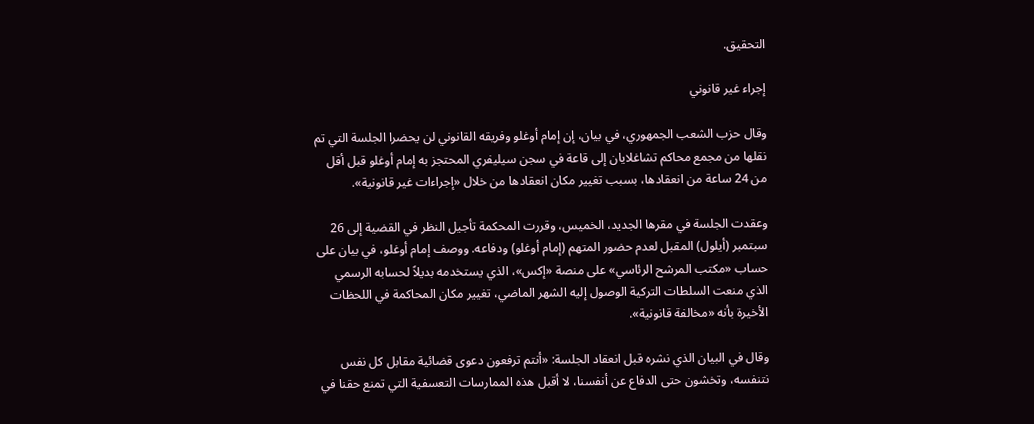التحقيق.

إجراء غير قانوني

وقال حزب الشعب الجمهوري، في بيان، إن إمام أوغلو وفريقه القانوني لن يحضرا الجلسة التي تم نقلها من مجمع محاكم تشاغلايان إلى قاعة في سجن سيليفري المحتجز به إمام أوغلو قبل أقل من 24 ساعة من انعقادها، بسبب تغيير مكان انعقادها من خلال «إجراءات غير قانونية».

وعقدت الجلسة في مقرها الجديد، الخميس، وقررت المحكمة تأجيل النظر في القضية إلى 26 سبتمبر (أيلول) المقبل لعدم حضور المتهم (إمام أوغلو) ودفاعه. ووصف إمام أوغلو، في بيان على حساب «مكتب المرشح الرئاسي» على منصة «إكس»، الذي يستخدمه بديلاً لحسابه الرسمي الذي منعت السلطات التركية الوصول إليه الشهر الماضي، تغيير مكان المحاكمة في اللحظات الأخيرة بأنه «مخالفة قانونية».

وقال في البيان الذي نشره قبل انعقاد الجلسة: «أنتم ترفعون دعوى قضائية مقابل كل نفس نتنفسه، وتخشون حتى الدفاع عن أنفسنا، لا أقبل هذه الممارسات التعسفية التي تمنع حقنا في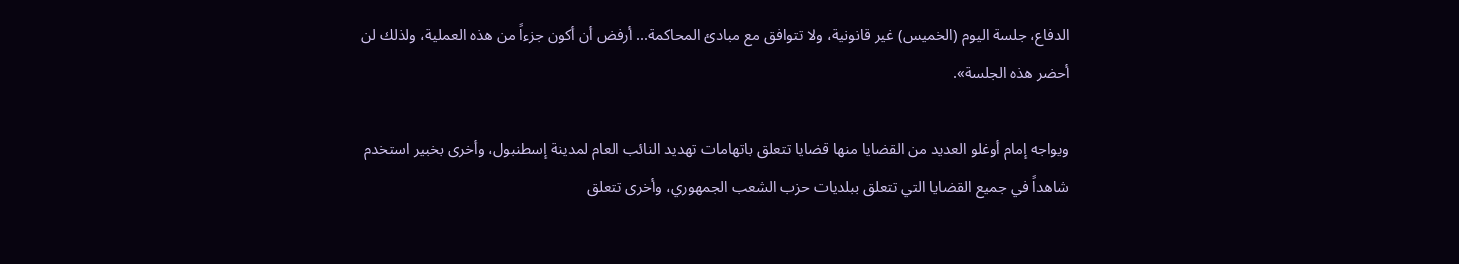الدفاع، جلسة اليوم (الخميس) غير قانونية، ولا تتوافق مع مبادئ المحاكمة... أرفض أن أكون جزءاً من هذه العملية، ولذلك لن أحضر هذه الجلسة».

ويواجه إمام أوغلو العديد من القضايا منها قضايا تتعلق باتهامات تهديد النائب العام لمدينة إسطنبول، وأخرى بخبير استخدم شاهداً في جميع القضايا التي تتعلق ببلديات حزب الشعب الجمهوري، وأخرى تتعلق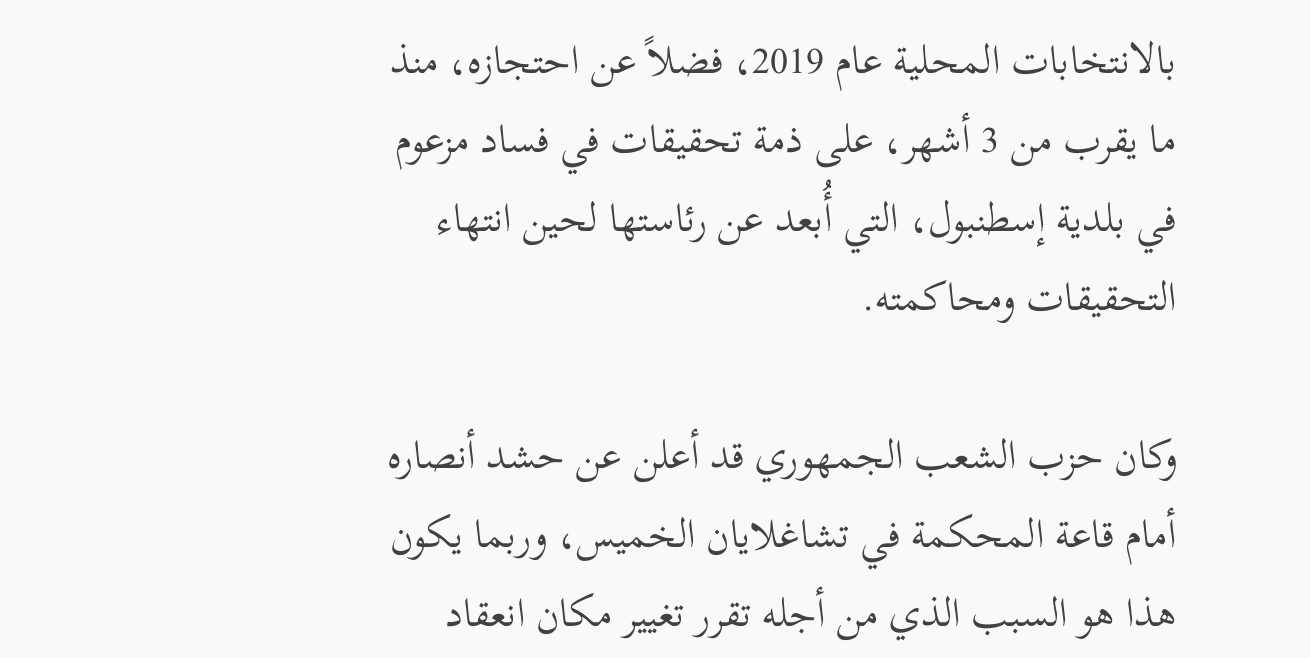بالانتخابات المحلية عام 2019، فضلاً عن احتجازه، منذ ما يقرب من 3 أشهر، على ذمة تحقيقات في فساد مزعوم في بلدية إسطنبول، التي أُبعد عن رئاستها لحين انتهاء التحقيقات ومحاكمته.

وكان حزب الشعب الجمهوري قد أعلن عن حشد أنصاره أمام قاعة المحكمة في تشاغلايان الخميس، وربما يكون هذا هو السبب الذي من أجله تقرر تغيير مكان انعقاد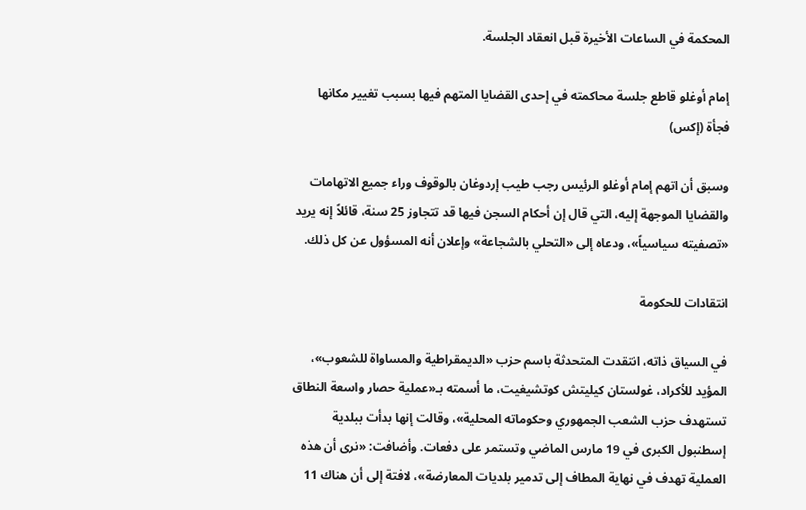المحكمة في الساعات الأخيرة قبل انعقاد الجلسة.

إمام أوغلو قاطع جلسة محاكمته في إحدى القضايا المتهم فيها بسبب تغيير مكانها فجأة (إكس)

وسبق أن اتهم إمام أوغلو الرئيس رجب طيب إردوغان بالوقوف وراء جميع الاتهامات والقضايا الموجهة إليه، التي قال إن أحكام السجن فيها قد تتجاوز 25 سنة، قائلاً إنه يريد «تصفيته سياسياً»، ودعاه إلى «التحلي بالشجاعة» وإعلان أنه المسؤول عن كل ذلك.

انتقادات للحكومة

في السياق ذاته، انتقدت المتحدثة باسم حزب «الديمقراطية والمساواة للشعوب»، المؤيد للأكراد، غولستان كيليتش كوتشيغيت، ما أسمته بـ«عملية حصار واسعة النطاق تستهدف حزب الشعب الجمهوري وحكوماته المحلية»، وقالت إنها بدأت ببلدية إسطنبول الكبرى في 19 مارس الماضي وتستمر على دفعات. وأضافت: «نرى أن هذه العملية تهدف في نهاية المطاف إلى تدمير بلديات المعارضة»، لافتة إلى أن هناك 11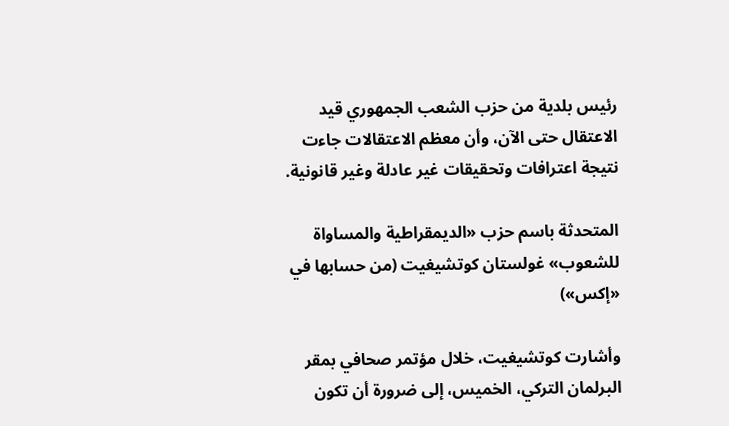رئيس بلدية من حزب الشعب الجمهوري قيد الاعتقال حتى الآن، وأن معظم الاعتقالات جاءت نتيجة اعترافات وتحقيقات غير عادلة وغير قانونية.

المتحدثة باسم حزب «الديمقراطية والمساواة للشعوب» غولستان كوتشيغيت (من حسابها في «إكس»)

وأشارت كوتشيغيت، خلال مؤتمر صحافي بمقر البرلمان التركي، الخميس، إلى ضرورة أن تكون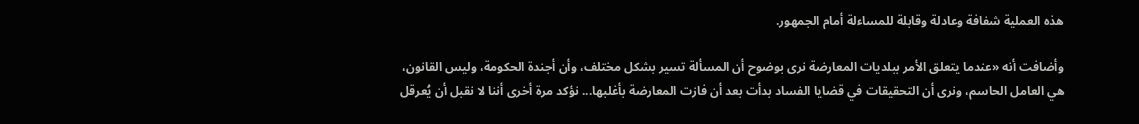هذه العملية شفافة وعادلة وقابلة للمساءلة أمام الجمهور.

وأضافت أنه «عندما يتعلق الأمر ببلديات المعارضة نرى بوضوح أن المسألة تسير بشكل مختلف، وأن أجندة الحكومة، وليس القانون، هي العامل الحاسم، ونرى أن التحقيقات في قضايا الفساد بدأت بعد أن فازت المعارضة بأغلبها... نؤكد مرة أخرى أننا لا نقبل أن يُعرقل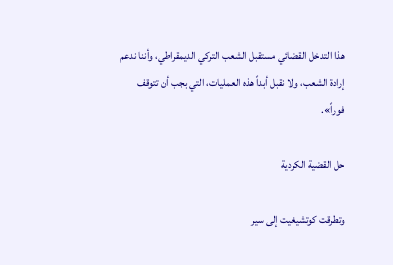هذا التدخل القضائي مستقبل الشعب التركي الديمقراطي، وأننا ندعم إرادة الشعب، ولا نقبل أبداً هذه العمليات، التي بجب أن تتوقف فوراً».

حل القضية الكردية

وتطرقت كوتشيغيت إلى سير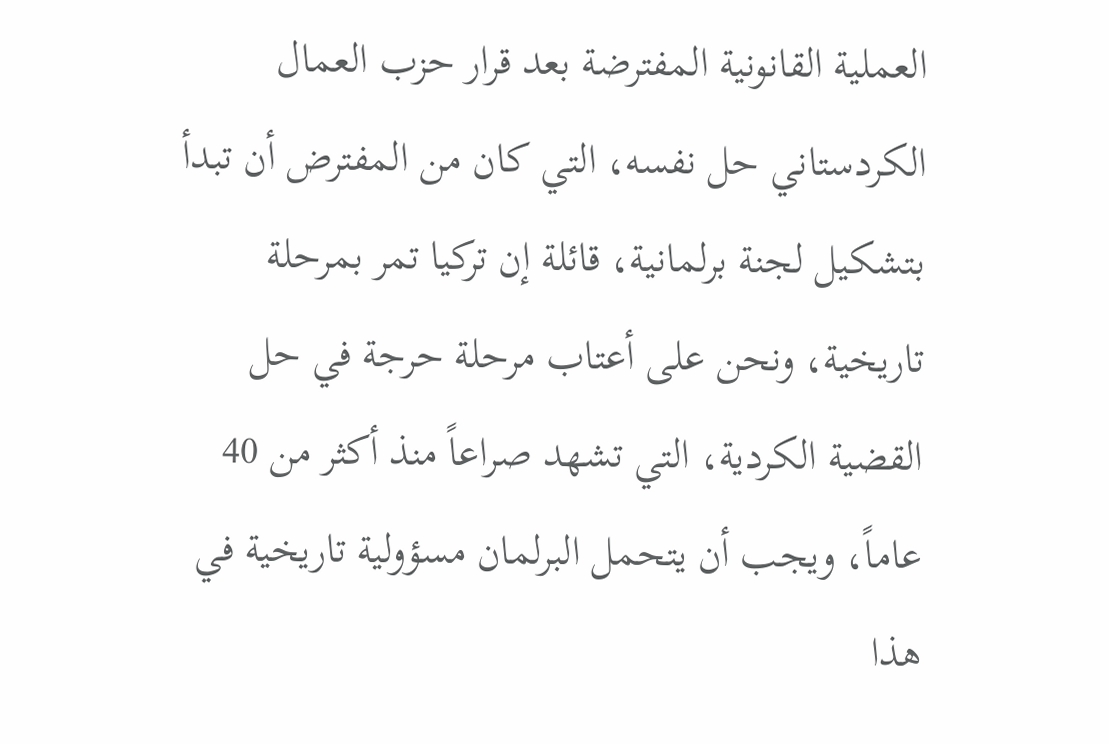العملية القانونية المفترضة بعد قرار حزب العمال الكردستاني حل نفسه، التي كان من المفترض أن تبدأ بتشكيل لجنة برلمانية، قائلة إن تركيا تمر بمرحلة تاريخية، ونحن على أعتاب مرحلة حرجة في حل القضية الكردية، التي تشهد صراعاً منذ أكثر من 40 عاماً، ويجب أن يتحمل البرلمان مسؤولية تاريخية في هذا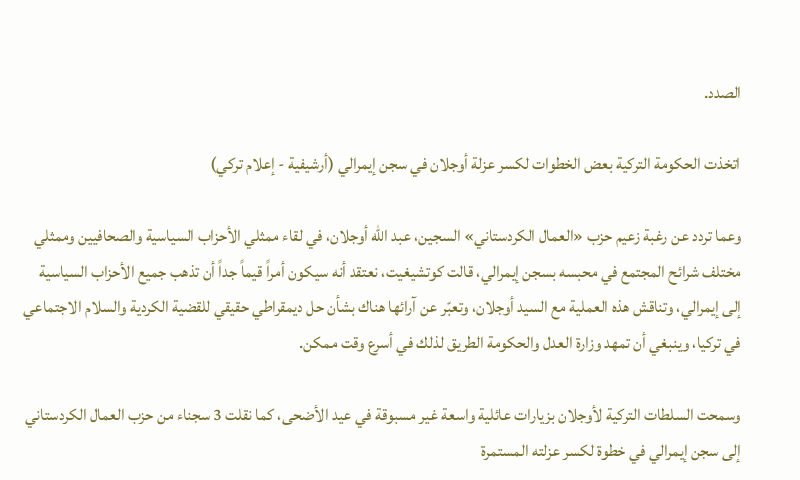الصدد.

اتخذت الحكومة التركية بعض الخطوات لكسر عزلة أوجلان في سجن إيمرالي (أرشيفية - إعلام تركي)

وعما تردد عن رغبة زعيم حزب «العمال الكردستاني» السجين، عبد الله أوجلان، في لقاء ممثلي الأحزاب السياسية والصحافيين وممثلي مختلف شرائح المجتمع في محبسه بسجن إيمرالي، قالت كوتشيغيت، نعتقد أنه سيكون أمراً قيماً جداً أن تذهب جميع الأحزاب السياسية إلى إيمرالي، وتناقش هذه العملية مع السيد أوجلان، وتعبّر عن آرائها هناك بشأن حل ديمقراطي حقيقي للقضية الكردية والسلام الاجتماعي في تركيا، وينبغي أن تمهد وزارة العدل والحكومة الطريق لذلك في أسرع وقت ممكن.

وسمحت السلطات التركية لأوجلان بزيارات عائلية واسعة غير مسبوقة في عيد الأضحى، كما نقلت 3 سجناء من حزب العمال الكردستاني إلى سجن إيمرالي في خطوة لكسر عزلته المستمرة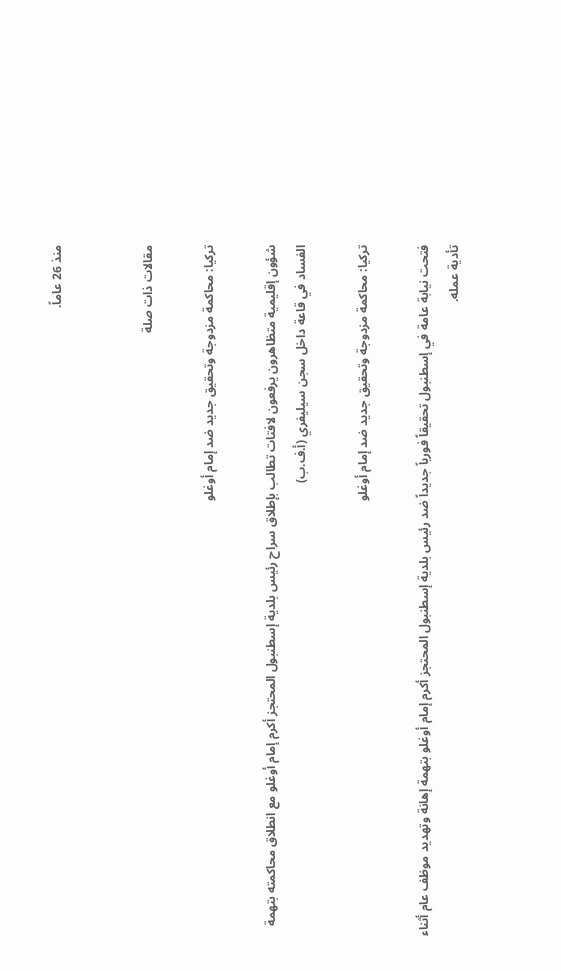منذ 26 عاماً.


مقالات ذات صلة

تركيا: محاكمة مزدوجة وتحقيق جديد ضد إمام أوغلو

شؤون إقليمية متظاهرون يرفعون لافتات تطالب بإطلاق سراح رئيس بلدية إسطنبول المحتجز أكرم إمام أوغلو مع انطلاق محاكمته بتهمة الفساد في قاعة داخل سجن سيليفري (أ.ف.ب)

تركيا: محاكمة مزدوجة وتحقيق جديد ضد إمام أوغلو

فتحت نيابة عامة في إسطنبول تحقيقاً فورياً جديداً ضد رئيس بلدية إسطنبول المحتجز أكرم إمام أوغلو بتهمة إهانة وتهديد موظف عام أثناء تأدية عمله.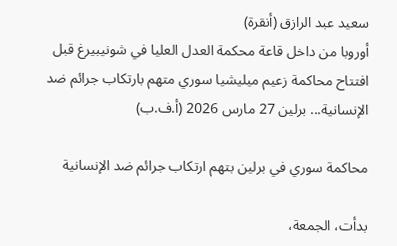سعيد عبد الرازق (أنقرة)
أوروبا من داخل قاعة محكمة العدل العليا في شونيبيرغ قبل افتتاح محاكمة زعيم ميليشيا سوري متهم بارتكاب جرائم ضد الإنسانية... برلين 27 مارس 2026 (أ.ف.ب)

محاكمة سوري في برلين بتهم ارتكاب جرائم ضد الإنسانية

بدأت، الجمعة،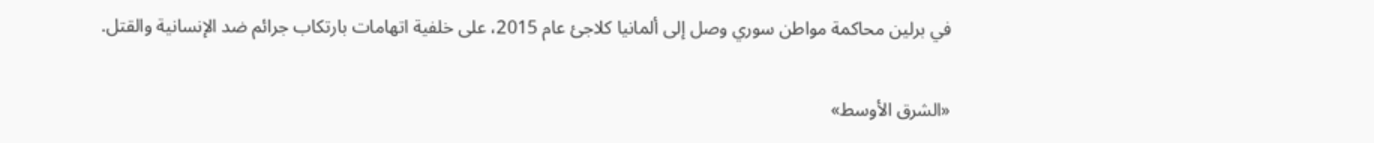في برلين محاكمة مواطن سوري وصل إلى ألمانيا كلاجئ عام 2015، على خلفية اتهامات بارتكاب جرائم ضد الإنسانية والقتل.

«الشرق الأوسط»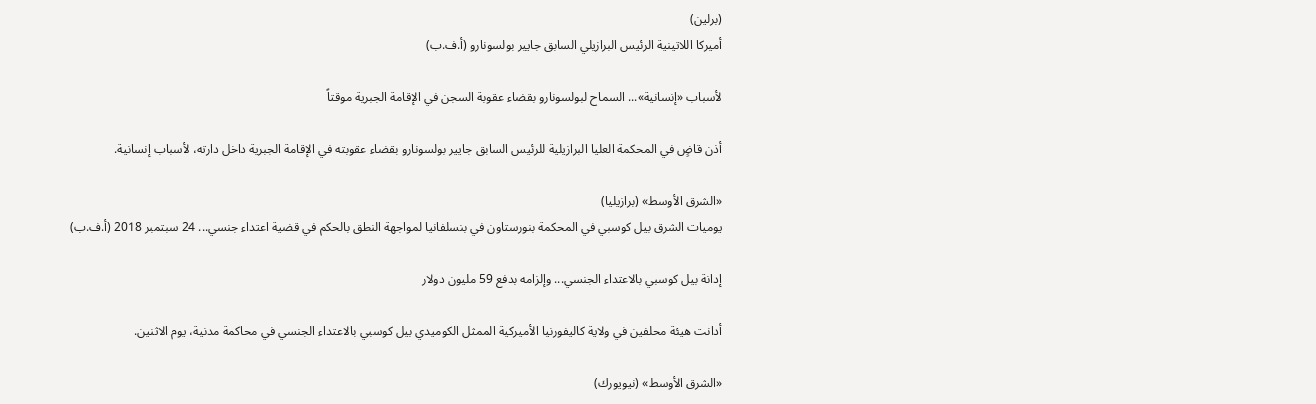(برلين)
أميركا اللاتينية الرئيس البرازيلي السابق جايير بولسونارو (أ.ف.ب)

لأسباب «إنسانية»... السماح لبولسونارو بقضاء عقوبة السجن في الإقامة الجبرية موقتاً

أذن قاضٍ في المحكمة العليا البرازيلية للرئيس السابق جايير بولسونارو بقضاء عقوبته في الإقامة الجبرية داخل دارته، لأسباب إنسانية.

«الشرق الأوسط» (برازيليا)
يوميات الشرق بيل كوسبي في المحكمة بنورستاون في بنسلفانيا لمواجهة النطق بالحكم في قضية اعتداء جنسي... 24 سبتمبر 2018 (أ.ف.ب)

إدانة بيل كوسبي بالاعتداء الجنسي... وإلزامه بدفع 59 مليون دولار

أدانت هيئة محلفين في ولاية كاليفورنيا الأميركية الممثل الكوميدي بيل كوسبي بالاعتداء الجنسي في محاكمة مدنية، يوم الاثنين.

«الشرق الأوسط» (نيويورك)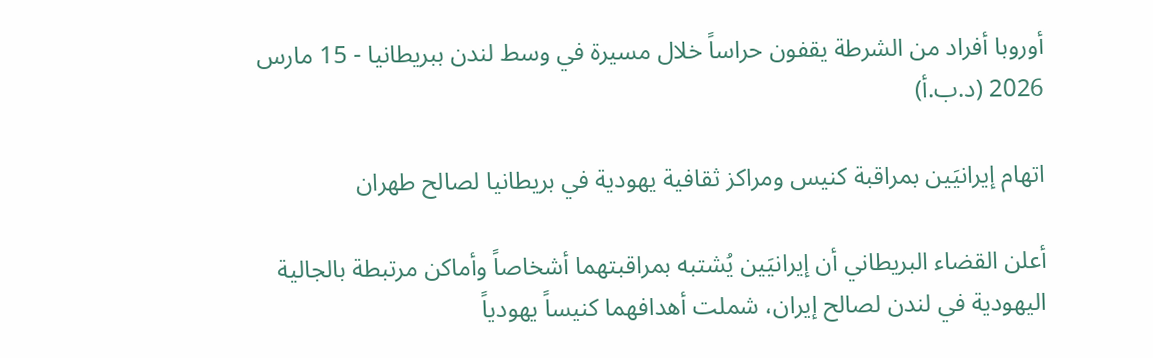أوروبا أفراد من الشرطة يقفون حراساً خلال مسيرة في وسط لندن ببريطانيا - 15 مارس 2026 (د.ب.أ)

اتهام إيرانيَين بمراقبة كنيس ومراكز ثقافية يهودية في بريطانيا لصالح طهران

أعلن القضاء البريطاني أن إيرانيَين يُشتبه بمراقبتهما أشخاصاً وأماكن مرتبطة بالجالية اليهودية في لندن لصالح إيران، شملت أهدافهما كنيساً يهودياً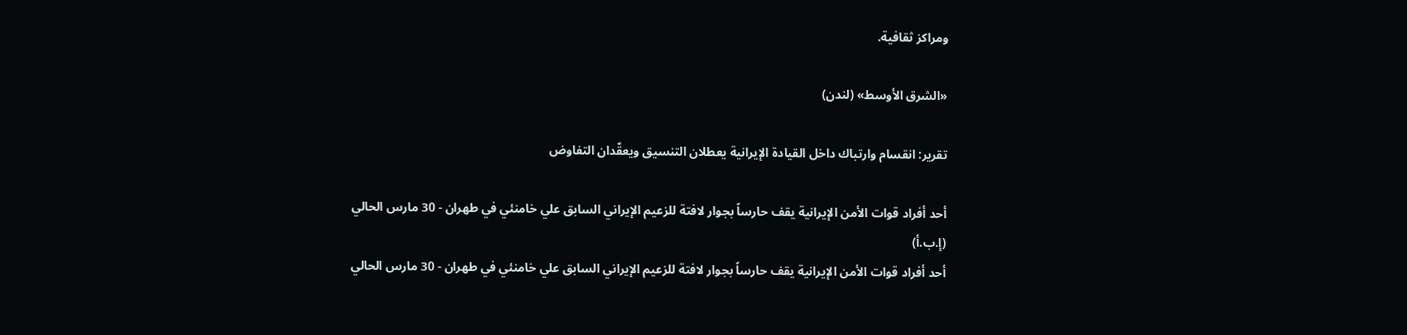ومراكز ثقافية.

«الشرق الأوسط» (لندن)

تقرير: انقسام وارتباك داخل القيادة الإيرانية يعطلان التنسيق ويعقّدان التفاوض

أحد أفراد قوات الأمن الإيرانية يقف حارساً بجوار لافتة للزعيم الإيراني السابق علي خامنئي في طهران - 30 مارس الحالي (إ.ب.أ)
أحد أفراد قوات الأمن الإيرانية يقف حارساً بجوار لافتة للزعيم الإيراني السابق علي خامنئي في طهران - 30 مارس الحالي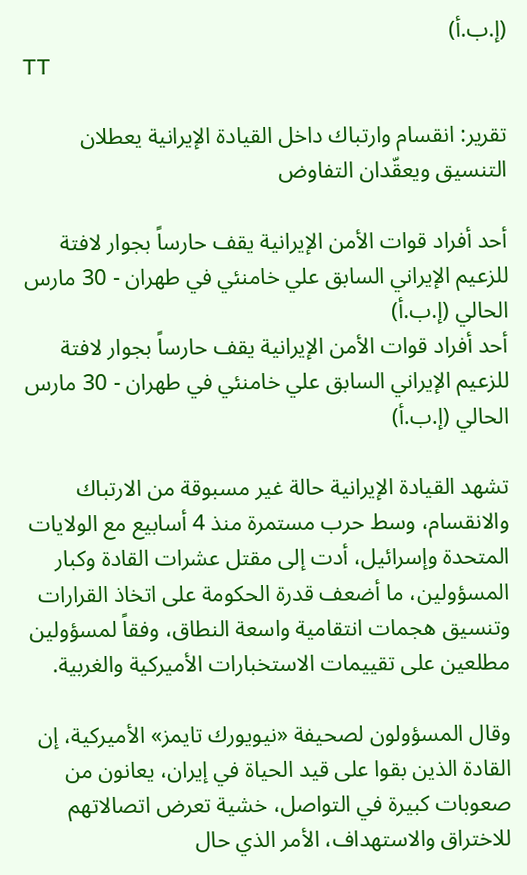(إ.ب.أ)
TT

تقرير: انقسام وارتباك داخل القيادة الإيرانية يعطلان التنسيق ويعقّدان التفاوض

أحد أفراد قوات الأمن الإيرانية يقف حارساً بجوار لافتة للزعيم الإيراني السابق علي خامنئي في طهران - 30 مارس الحالي (إ.ب.أ)
أحد أفراد قوات الأمن الإيرانية يقف حارساً بجوار لافتة للزعيم الإيراني السابق علي خامنئي في طهران - 30 مارس الحالي (إ.ب.أ)

تشهد القيادة الإيرانية حالة غير مسبوقة من الارتباك والانقسام، وسط حرب مستمرة منذ 4 أسابيع مع الولايات المتحدة وإسرائيل، أدت إلى مقتل عشرات القادة وكبار المسؤولين، ما أضعف قدرة الحكومة على اتخاذ القرارات وتنسيق هجمات انتقامية واسعة النطاق، وفقاً لمسؤولين مطلعين على تقييمات الاستخبارات الأميركية والغربية.

وقال المسؤولون لصحيفة «نيويورك تايمز» الأميركية، إن القادة الذين بقوا على قيد الحياة في إيران، يعانون من صعوبات كبيرة في التواصل، خشية تعرض اتصالاتهم للاختراق والاستهداف، الأمر الذي حال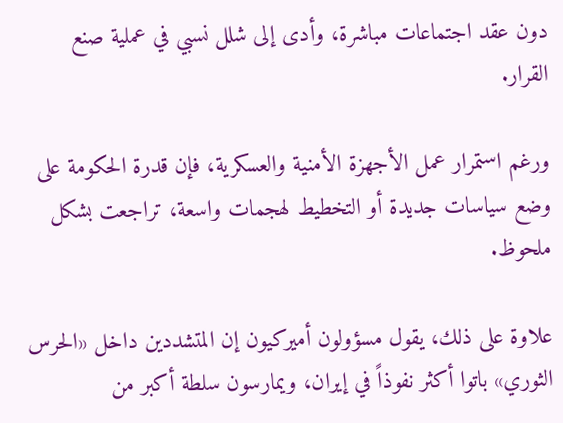دون عقد اجتماعات مباشرة، وأدى إلى شلل نسبي في عملية صنع القرار.

ورغم استمرار عمل الأجهزة الأمنية والعسكرية، فإن قدرة الحكومة على وضع سياسات جديدة أو التخطيط لهجمات واسعة، تراجعت بشكل ملحوظ.

علاوة على ذلك، يقول مسؤولون أميركيون إن المتشددين داخل «الحرس الثوري» باتوا أكثر نفوذاً في إيران، ويمارسون سلطة أكبر من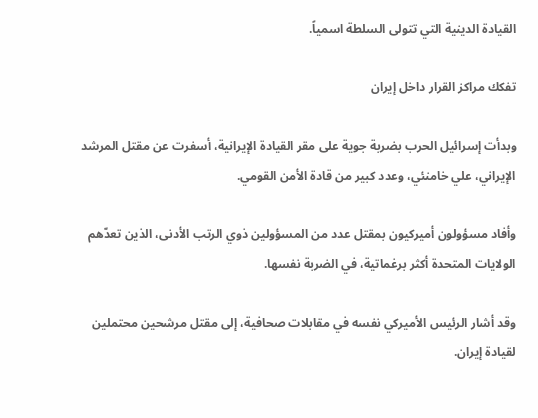القيادة الدينية التي تتولى السلطة اسمياً.

تفكك مراكز القرار داخل إيران

وبدأت إسرائيل الحرب بضربة جوية على مقر القيادة الإيرانية، أسفرت عن مقتل المرشد الإيراني، علي خامنئي، وعدد كبير من قادة الأمن القومي.

وأفاد مسؤولون أميركيون بمقتل عدد من المسؤولين ذوي الرتب الأدنى، الذين تعدّهم الولايات المتحدة أكثر برغماتية، في الضربة نفسها.

وقد أشار الرئيس الأميركي نفسه في مقابلات صحافية، إلى مقتل مرشحين محتملين لقيادة إيران.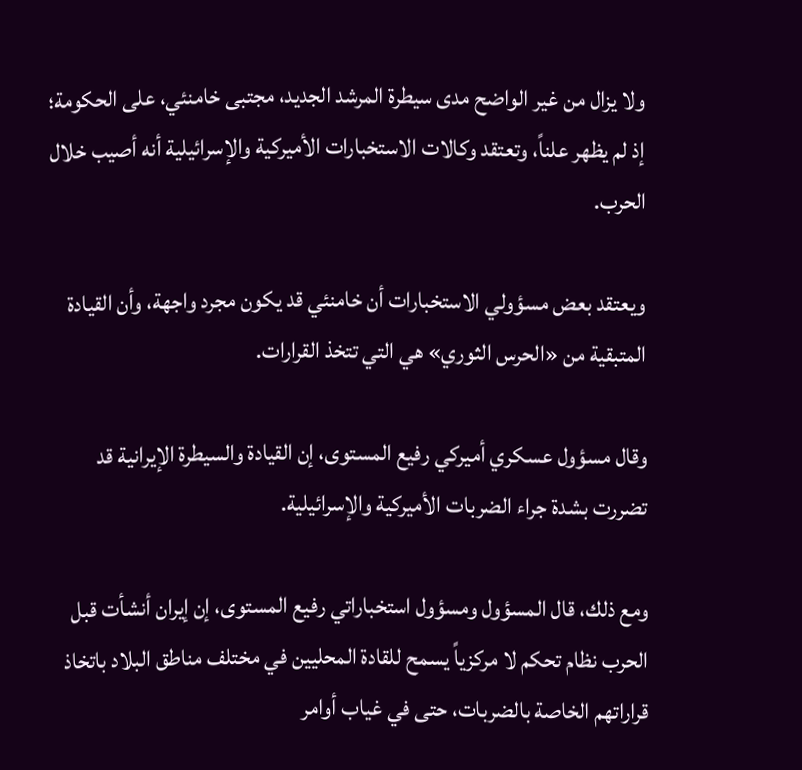ولا يزال من غير الواضح مدى سيطرة المرشد الجديد، مجتبى خامنئي، على الحكومة؛ إذ لم يظهر علناً، وتعتقد وكالات الاستخبارات الأميركية والإسرائيلية أنه أصيب خلال الحرب.

ويعتقد بعض مسؤولي الاستخبارات أن خامنئي قد يكون مجرد واجهة، وأن القيادة المتبقية من «الحرس الثوري» هي التي تتخذ القرارات.

وقال مسؤول عسكري أميركي رفيع المستوى، إن القيادة والسيطرة الإيرانية قد تضررت بشدة جراء الضربات الأميركية والإسرائيلية.

ومع ذلك، قال المسؤول ومسؤول استخباراتي رفيع المستوى، إن إيران أنشأت قبل الحرب نظام تحكم لا مركزياً يسمح للقادة المحليين في مختلف مناطق البلاد باتخاذ قراراتهم الخاصة بالضربات، حتى في غياب أوامر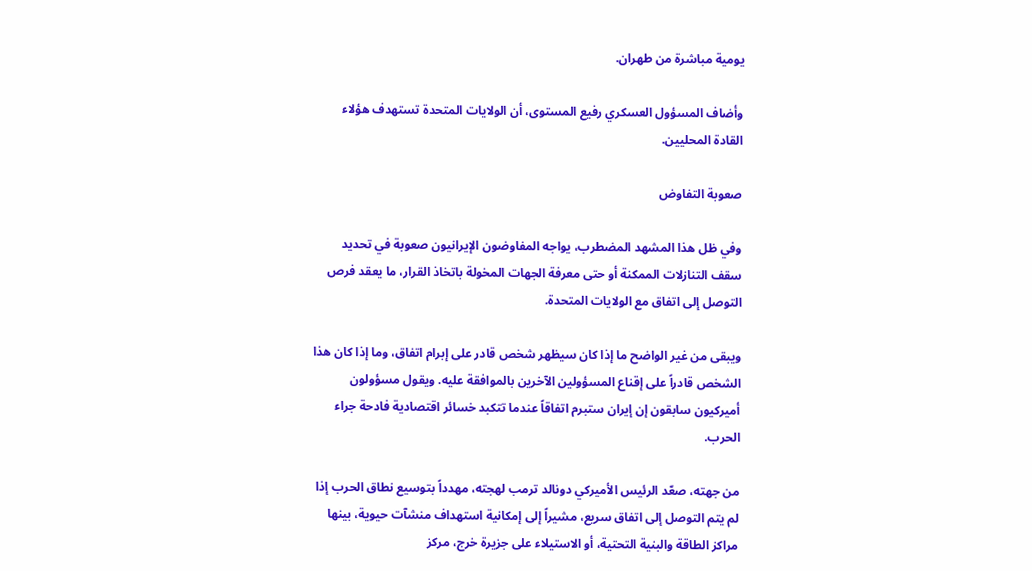يومية مباشرة من طهران.

وأضاف المسؤول العسكري رفيع المستوى، أن الولايات المتحدة تستهدف هؤلاء القادة المحليين.

صعوبة التفاوض

وفي ظل هذا المشهد المضطرب، يواجه المفاوضون الإيرانيون صعوبة في تحديد سقف التنازلات الممكنة أو حتى معرفة الجهات المخولة باتخاذ القرار، ما يعقد فرص التوصل إلى اتفاق مع الولايات المتحدة.

ويبقى من غير الواضح ما إذا كان سيظهر شخص قادر على إبرام اتفاق، وما إذا كان هذا الشخص قادراً على إقناع المسؤولين الآخرين بالموافقة عليه. ويقول مسؤولون أميركيون سابقون إن إيران ستبرم اتفاقاً عندما تتكبد خسائر اقتصادية فادحة جراء الحرب.

من جهته، صعّد الرئيس الأميركي دونالد ترمب لهجته، مهدداً بتوسيع نطاق الحرب إذا لم يتم التوصل إلى اتفاق سريع، مشيراً إلى إمكانية استهداف منشآت حيوية، بينها مراكز الطاقة والبنية التحتية، أو الاستيلاء على جزيرة خرج، مركز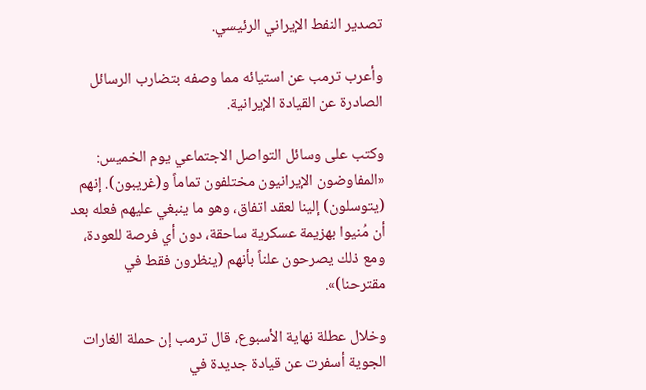تصدير النفط الإيراني الرئيسي.

وأعرب ترمب عن استيائه مما وصفه بتضارب الرسائل الصادرة عن القيادة الإيرانية.

وكتب على وسائل التواصل الاجتماعي يوم الخميس: «المفاوضون الإيرانيون مختلفون تماماً و(غريبون). إنهم (يتوسلون) إلينا لعقد اتفاق، وهو ما ينبغي عليهم فعله بعد أن مُنيوا بهزيمة عسكرية ساحقة، دون أي فرصة للعودة، ومع ذلك يصرحون علناً بأنهم (ينظرون فقط في مقترحنا)».

وخلال عطلة نهاية الأسبوع، قال ترمب إن حملة الغارات الجوية أسفرت عن قيادة جديدة في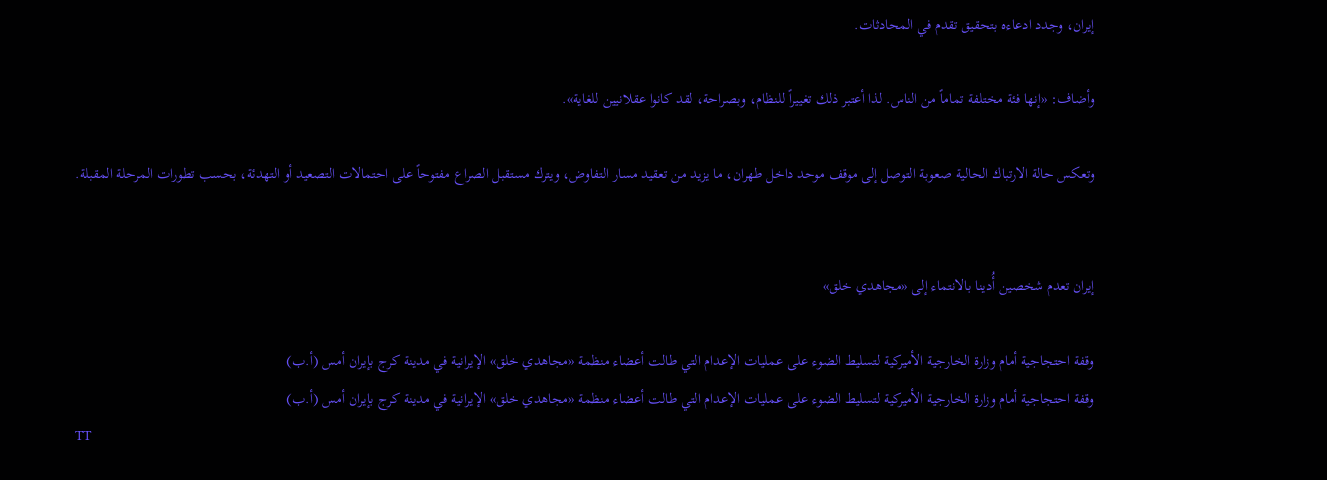إيران، وجدد ادعاءه بتحقيق تقدم في المحادثات.

وأضاف: «إنها فئة مختلفة تماماً من الناس. لذا أعتبر ذلك تغييراً للنظام، وبصراحة، لقد كانوا عقلانيين للغاية».

وتعكس حالة الارتباك الحالية صعوبة التوصل إلى موقف موحد داخل طهران، ما يزيد من تعقيد مسار التفاوض، ويترك مستقبل الصراع مفتوحاً على احتمالات التصعيد أو التهدئة، بحسب تطورات المرحلة المقبلة.


إيران تعدم شخصين أُدينا بالانتماء إلى «مجاهدي خلق»

وقفة احتجاجية أمام وزارة الخارجية الأميركية لتسليط الضوء على عمليات الإعدام التي طالت أعضاء منظمة «مجاهدي خلق» الإيرانية في مدينة كرج بإيران أمس (أ.ب)
وقفة احتجاجية أمام وزارة الخارجية الأميركية لتسليط الضوء على عمليات الإعدام التي طالت أعضاء منظمة «مجاهدي خلق» الإيرانية في مدينة كرج بإيران أمس (أ.ب)
TT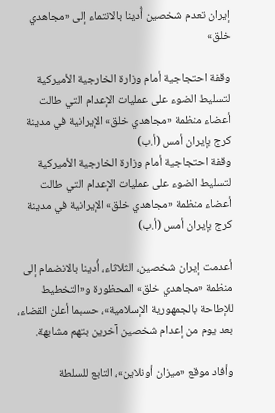إيران تعدم شخصين أُدينا بالانتماء إلى «مجاهدي خلق»

وقفة احتجاجية أمام وزارة الخارجية الأميركية لتسليط الضوء على عمليات الإعدام التي طالت أعضاء منظمة «مجاهدي خلق» الإيرانية في مدينة كرج بإيران أمس (أ.ب)
وقفة احتجاجية أمام وزارة الخارجية الأميركية لتسليط الضوء على عمليات الإعدام التي طالت أعضاء منظمة «مجاهدي خلق» الإيرانية في مدينة كرج بإيران أمس (أ.ب)

أعدمت إيران شخصين، الثلاثاء، أُدينا بالانضمام إلى منظمة «مجاهدي خلق» المحظورة و«التخطيط للإطاحة بالجمهورية الإسلامية»، حسبما أعلن القضاء، بعد يوم من إعدام شخصين آخرين بتهم مشابهة.

وأفاد موقع «ميزان أونلاين»، التابع للسلطة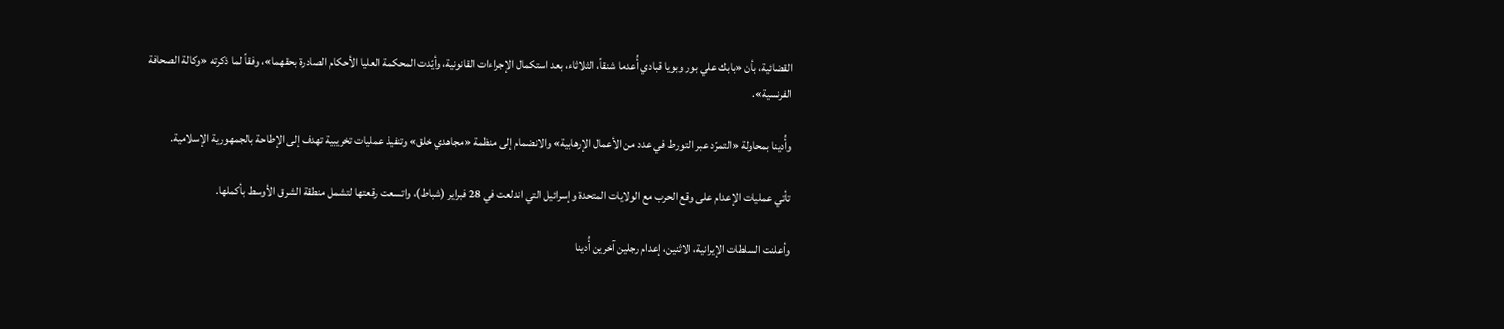القضائية، بأن «بابك علي بور وبويا قبادي أُعدما شنقاً، الثلاثاء، بعد استكمال الإجراءات القانونية، وأيّدت المحكمة العليا الأحكام الصادرة بحقهما»، وفقاً لما ذكرته «وكالة الصحافة الفرنسية».

وأُدينا بمحاولة «التمرّد عبر التورط في عدد من الأعمال الإرهابية» والانضمام إلى منظمة «مجاهدي خلق» وتنفيذ عمليات تخريبية تهدف إلى الإطاحة بالجمهورية الإسلامية.

تأتي عمليات الإعدام على وقع الحرب مع الولايات المتحدة وإسرائيل التي اندلعت في 28 فبراير (شباط)، واتسعت رقعتها لتشمل منطقة الشرق الأوسط بأكملها.

وأعلنت السلطات الإيرانية، الاثنين، إعدام رجلين آخرين أُدينا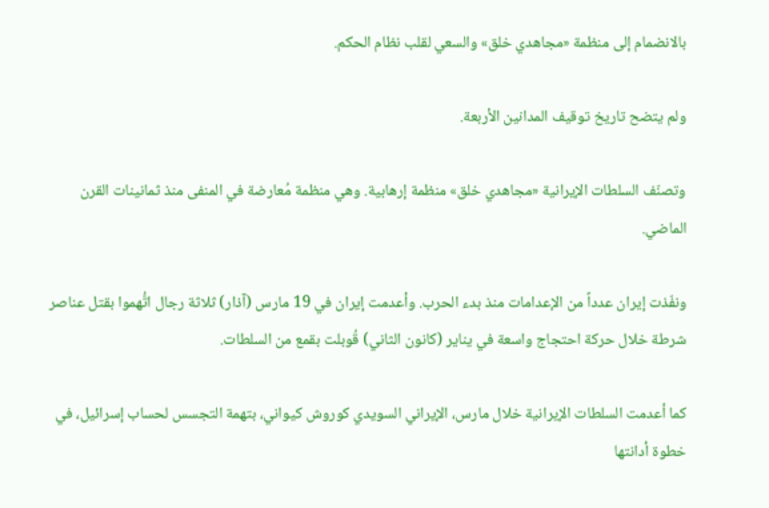بالانضمام إلى منظمة «مجاهدي خلق» والسعي لقلب نظام الحكم.

ولم يتضح تاريخ توقيف المدانين الأربعة.

وتصنّف السلطات الإيرانية «مجاهدي خلق» منظمة إرهابية. وهي منظمة مُعارضة في المنفى منذ ثمانينات القرن الماضي.

ونفّذت إيران عدداً من الإعدامات منذ بدء الحرب. وأعدمت إيران في 19 مارس (آذار) ثلاثة رجال اتُّهموا بقتل عناصر شرطة خلال حركة احتجاج واسعة في يناير (كانون الثاني) قُوبلت بقمع من السلطات.

كما أعدمت السلطات الإيرانية خلال مارس، الإيراني السويدي كوروش كيواني، بتهمة التجسس لحساب إسرائيل، في خطوة أدانتها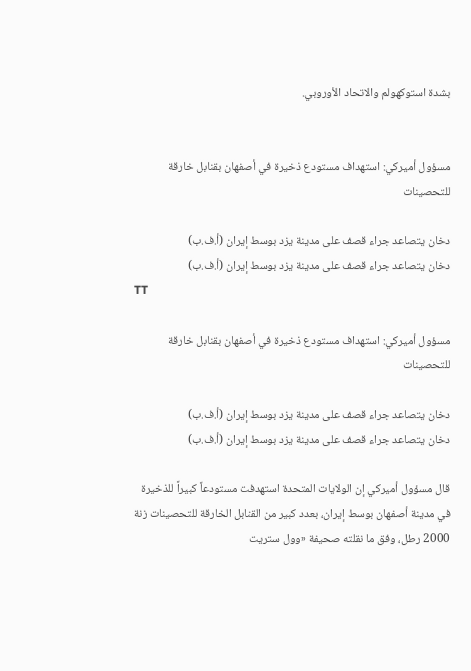بشدة استوكهولم والاتحاد الأوروبي.


مسؤول أميركي: استهداف مستودع ذخيرة في أصفهان بقنابل خارقة للتحصينات

دخان يتصاعد جراء قصف على مدينة يزد بوسط إيران (أ.ف.ب)
دخان يتصاعد جراء قصف على مدينة يزد بوسط إيران (أ.ف.ب)
TT

مسؤول أميركي: استهداف مستودع ذخيرة في أصفهان بقنابل خارقة للتحصينات

دخان يتصاعد جراء قصف على مدينة يزد بوسط إيران (أ.ف.ب)
دخان يتصاعد جراء قصف على مدينة يزد بوسط إيران (أ.ف.ب)

قال مسؤول أميركي إن الولايات المتحدة استهدفت مستودعاً كبيراً للذخيرة في مدينة أصفهان بوسط إيران، بعدد كبير من القنابل الخارقة للتحصينات زنة 2000 رطل، وفق ما نقلته صحيفة «وول ستريت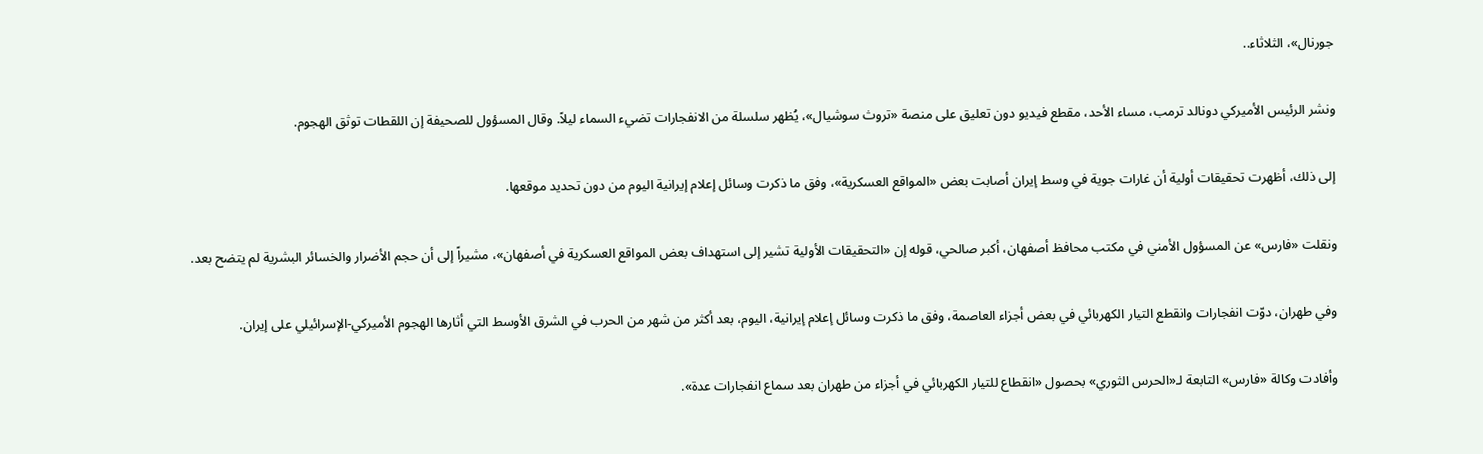جورنال»، الثلاثاء..

ونشر الرئيس الأميركي دونالد ترمب، مساء الأحد، مقطع فيديو دون تعليق على منصة «تروث سوشيال»، يُظهر سلسلة من الانفجارات تضيء السماء ليلاً. وقال المسؤول للصحيفة إن اللقطات توثق الهجوم.

إلى ذلك، أظهرت تحقيقات أولية أن غارات جوية في وسط إيران أصابت بعض «المواقع العسكرية»، وفق ما ذكرت وسائل إعلام إيرانية اليوم من دون تحديد موقعها.

ونقلت «فارس» عن المسؤول الأمني في مكتب محافظ أصفهان، أكبر صالحي، قوله إن «التحقيقات الأولية تشير إلى استهداف بعض المواقع العسكرية في أصفهان»، مشيراً إلى أن حجم الأضرار والخسائر البشرية لم يتضح بعد.

وفي طهران، دوّت انفجارات وانقطع التيار الكهربائي في بعض أجزاء العاصمة، وفق ما ذكرت وسائل إعلام إيرانية، اليوم، بعد أكثر من شهر من الحرب في الشرق الأوسط التي أثارها الهجوم الأميركي-الإسرائيلي على إيران.

وأفادت وكالة «فارس» التابعة لـ«الحرس الثوري» بحصول «انقطاع للتيار الكهربائي في أجزاء من طهران بعد سماع انفجارات عدة».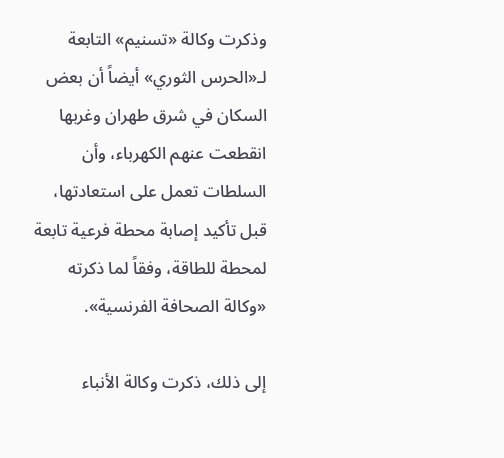وذكرت وكالة «تسنيم» التابعة لـ«الحرس الثوري» أيضاً أن بعض السكان في شرق طهران وغربها انقطعت عنهم الكهرباء، وأن السلطات تعمل على استعادتها، قبل تأكيد إصابة محطة فرعية تابعة لمحطة للطاقة، وفقاً لما ذكرته «وكالة الصحافة الفرنسية».

إلى ذلك، ذكرت وكالة الأنباء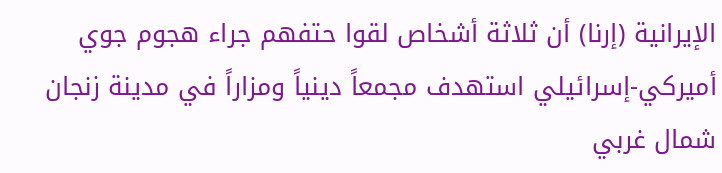الإيرانية (إرنا) أن ثلاثة أشخاص لقوا حتفهم جراء هجوم جوي أميركي-إسرائيلي استهدف مجمعاً دينياً ومزاراً في مدينة زنجان شمال غربي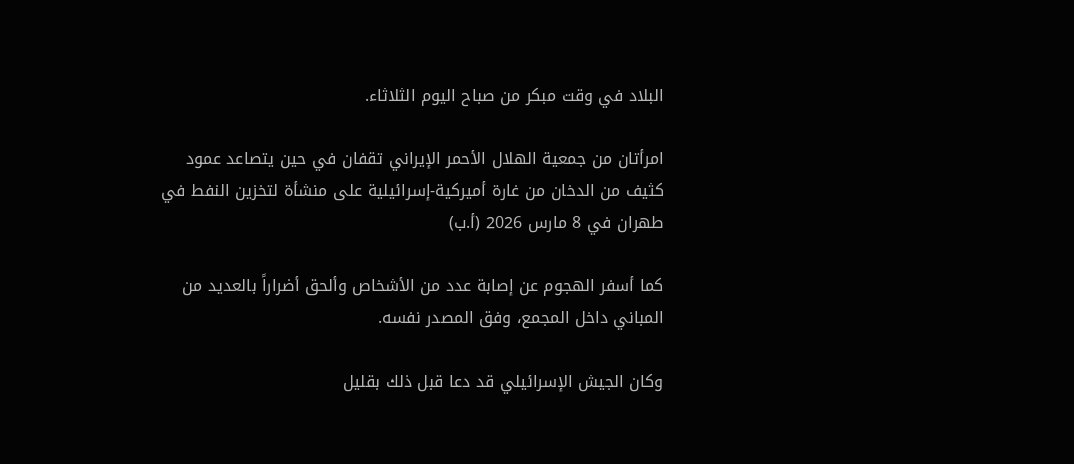البلاد في وقت مبكر من صباح اليوم الثلاثاء.

امرأتان من جمعية الهلال الأحمر الإيراني تقفان في حين يتصاعد عمود كثيف من الدخان من غارة أميركية-إسرائيلية على منشأة لتخزين النفط في طهران في 8 مارس 2026 (أ.ب)

كما أسفر الهجوم عن إصابة عدد من الأشخاص وألحق أضراراً بالعديد من المباني داخل المجمع، وفق المصدر نفسه.

وكان الجيش الإسرائيلي قد دعا قبل ذلك بقليل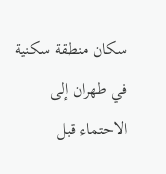سكان منطقة سكنية في طهران إلى الاحتماء قبل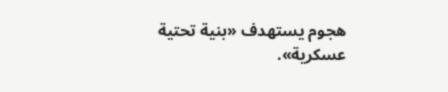هجوم يستهدف «بنية تحتية عسكرية».